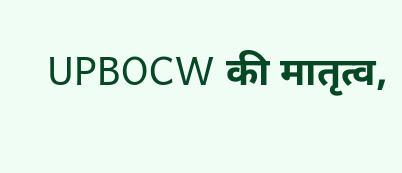UPBOCW की मातृत्व,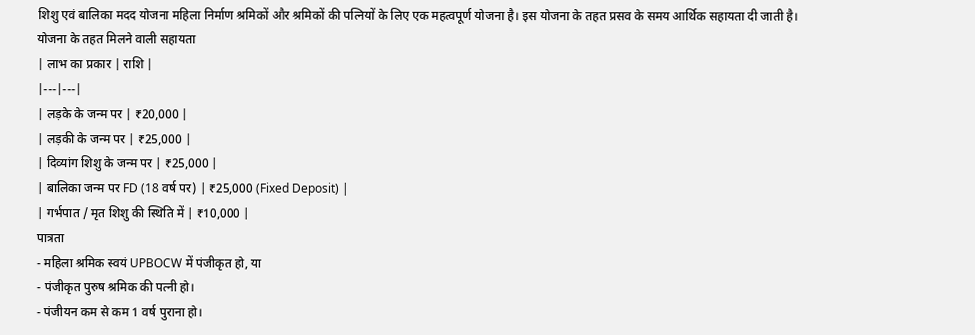शिशु एवं बालिका मदद योजना महिला निर्माण श्रमिकों और श्रमिकों की पत्नियों के लिए एक महत्वपूर्ण योजना है। इस योजना के तहत प्रसव के समय आर्थिक सहायता दी जाती है।
योजना के तहत मिलने वाली सहायता
| लाभ का प्रकार | राशि |
|---|---|
| लड़के के जन्म पर | ₹20,000 |
| लड़की के जन्म पर | ₹25,000 |
| दिव्यांग शिशु के जन्म पर | ₹25,000 |
| बालिका जन्म पर FD (18 वर्ष पर) | ₹25,000 (Fixed Deposit) |
| गर्भपात / मृत शिशु की स्थिति में | ₹10,000 |
पात्रता
- महिला श्रमिक स्वयं UPBOCW में पंजीकृत हो, या
- पंजीकृत पुरुष श्रमिक की पत्नी हो।
- पंजीयन कम से कम 1 वर्ष पुराना हो।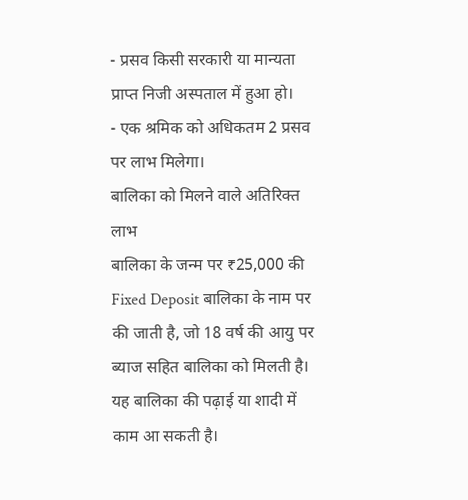- प्रसव किसी सरकारी या मान्यता प्राप्त निजी अस्पताल में हुआ हो।
- एक श्रमिक को अधिकतम 2 प्रसव पर लाभ मिलेगा।
बालिका को मिलने वाले अतिरिक्त लाभ
बालिका के जन्म पर ₹25,000 की Fixed Deposit बालिका के नाम पर की जाती है, जो 18 वर्ष की आयु पर ब्याज सहित बालिका को मिलती है। यह बालिका की पढ़ाई या शादी में काम आ सकती है।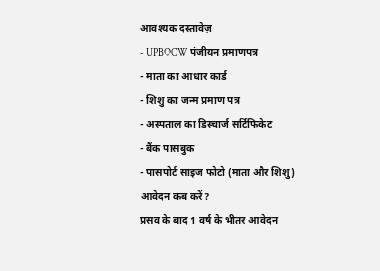आवश्यक दस्तावेज़
- UPBOCW पंजीयन प्रमाणपत्र
- माता का आधार कार्ड
- शिशु का जन्म प्रमाण पत्र
- अस्पताल का डिस्चार्ज सर्टिफिकेट
- बैंक पासबुक
- पासपोर्ट साइज फोटो (माता और शिशु)
आवेदन कब करें?
प्रसव के बाद 1 वर्ष के भीतर आवेदन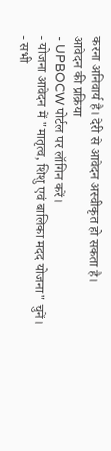करना अनिवार्य है। देरी से आवेदन अस्वीकृत हो सकता है।
आवेदन की प्रक्रिया
- UPBOCW पोर्टल पर लॉगिन करें।
- योजना आवेदन में "मातृत्व, शिशु एवं बालिका मदद योजना" चुनें।
- सभी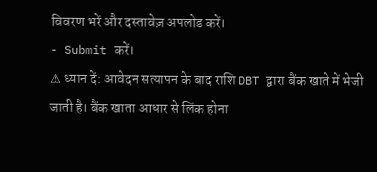विवरण भरें और दस्तावेज़ अपलोड करें।
- Submit करें।
⚠ ध्यान दें: आवेदन सत्यापन के बाद राशि DBT द्वारा बैंक खाते में भेजी जाती है। बैंक खाता आधार से लिंक होना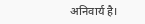अनिवार्य है।